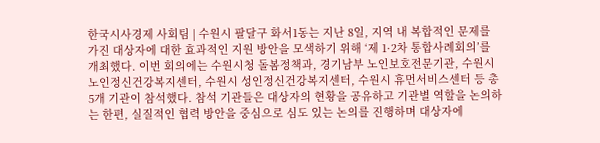한국시사경제 사회팀 | 수원시 팔달구 화서1동는 지난 8일, 지역 내 복합적인 문제를 가진 대상자에 대한 효과적인 지원 방안을 모색하기 위해 ‘제 1·2차 통합사례회의’를 개최했다. 이번 회의에는 수원시청 돌봄정책과, 경기남부 노인보호전문기관, 수원시 노인정신건강복지센터, 수원시 성인정신건강복지센터, 수원시 휴먼서비스센터 등 총 5개 기관이 참석했다. 참석 기관들은 대상자의 현황을 공유하고 기관별 역할을 논의하는 한편, 실질적인 협력 방안을 중심으로 심도 있는 논의를 진행하며 대상자에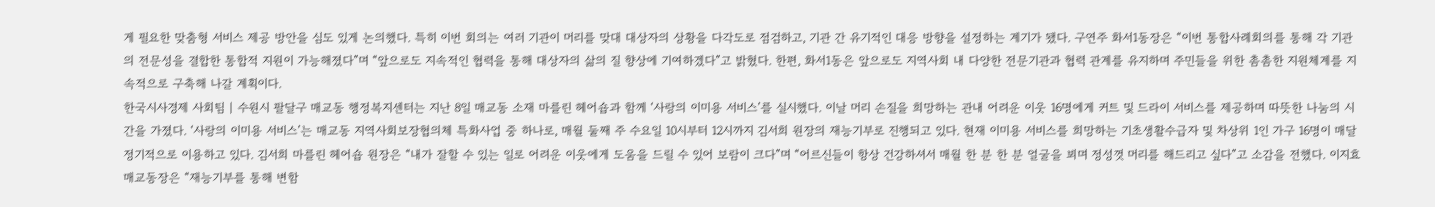게 필요한 맞춤형 서비스 제공 방안을 심도 있게 논의했다. 특히 이번 회의는 여러 기관이 머리를 맞대 대상자의 상황을 다각도로 점검하고, 기관 간 유기적인 대응 방향을 설정하는 계기가 됐다. 구연주 화서1동장은 “이번 통합사례회의를 통해 각 기관의 전문성을 결합한 통합적 지원이 가능해졌다”며 “앞으로도 지속적인 협력을 통해 대상자의 삶의 질 향상에 기여하겠다”고 밝혔다. 한편, 화서1동은 앞으로도 지역사회 내 다양한 전문기관과 협력 관계를 유지하며 주민들을 위한 촘촘한 지원체계를 지속적으로 구축해 나갈 계획이다.
한국시사경제 사회팀 | 수원시 팔달구 매교동 행정복지센터는 지난 8일 매교동 소재 마를린 헤어숍과 함께 ‘사랑의 이미용 서비스’를 실시했다. 이날 머리 손질을 희망하는 관내 어려운 이웃 16명에게 커트 및 드라이 서비스를 제공하며 따뜻한 나눔의 시간을 가졌다. ‘사랑의 이미용 서비스’는 매교동 지역사회보장협의체 특화사업 중 하나로, 매월 둘째 주 수요일 10시부터 12시까지 김서희 원장의 재능기부로 진행되고 있다. 현재 이미용 서비스를 희망하는 기초생활수급자 및 차상위 1인 가구 16명이 매달 정기적으로 이용하고 있다. 김서희 마를린 헤어숍 원장은 “내가 잘할 수 있는 일로 어려운 이웃에게 도움을 드릴 수 있어 보람이 크다”며 “어르신들이 항상 건강하셔서 매월 한 분 한 분 얼굴을 뵈며 정성껏 머리를 해드리고 싶다”고 소감을 전했다. 이지효 매교동장은 “재능기부를 통해 변함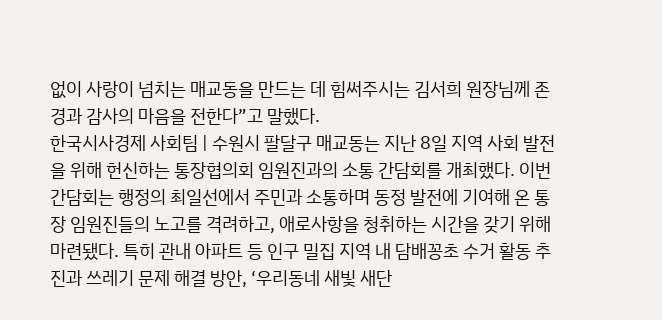없이 사랑이 넘치는 매교동을 만드는 데 힘써주시는 김서희 원장님께 존경과 감사의 마음을 전한다”고 말했다.
한국시사경제 사회팀 | 수원시 팔달구 매교동는 지난 8일 지역 사회 발전을 위해 헌신하는 통장협의회 임원진과의 소통 간담회를 개최했다. 이번 간담회는 행정의 최일선에서 주민과 소통하며 동정 발전에 기여해 온 통장 임원진들의 노고를 격려하고, 애로사항을 청취하는 시간을 갖기 위해 마련됐다. 특히 관내 아파트 등 인구 밀집 지역 내 담배꽁초 수거 활동 추진과 쓰레기 문제 해결 방안, ‘우리동네 새빛 새단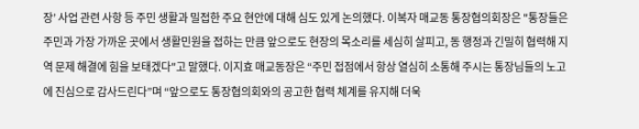장’ 사업 관련 사항 등 주민 생활과 밀접한 주요 현안에 대해 심도 있게 논의했다. 이복자 매교동 통장협의회장은 "통장들은 주민과 가장 가까운 곳에서 생활민원을 접하는 만큼 앞으로도 현장의 목소리를 세심히 살피고, 동 행정과 긴밀히 협력해 지역 문제 해결에 힘을 보태겠다"고 말했다. 이지효 매교동장은 “주민 접점에서 항상 열심히 소통해 주시는 통장님들의 노고에 진심으로 감사드린다”며 “앞으로도 통장협의회와의 공고한 협력 체계를 유지해 더욱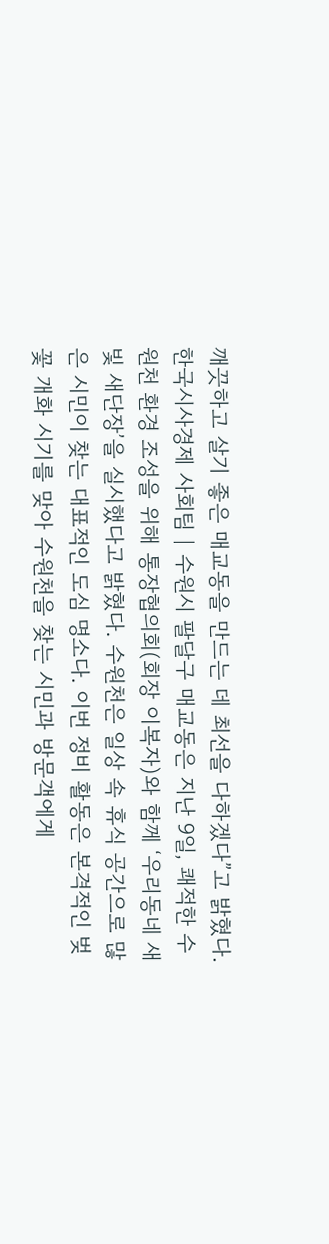깨끗하고 살기 좋은 매교동을 만드는 데 최선을 다하겠다”고 밝혔다.
한국시사경제 사회팀 | 수원시 팔달구 매교동은 지난 9일, 쾌적한 수원천 환경 조성을 위해 통장협의회(회장 이복자)와 함께 ‘우리동네 새빛 새단장’을 실시했다고 밝혔다. 수원천은 일상 속 휴식 공간으로 많은 시민이 찾는 대표적인 도심 명소다. 이번 정비 활동은 본격적인 벚꽃 개화 시기를 맞아 수원천을 찾는 시민과 방문객에게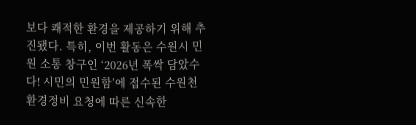보다 쾌적한 환경을 제공하기 위해 추진됐다. 특히, 이번 활동은 수원시 민원 소통 창구인 ‘2026년 폭싹 담았수다! 시민의 민원함’에 접수된 수원천 환경정비 요청에 따른 신속한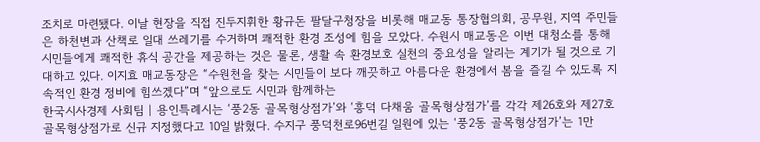조치로 마련됐다. 이날 현장을 직접 진두지휘한 황규돈 팔달구청장을 비롯해 매교동 통장협의회, 공무원, 지역 주민들은 하천변과 산책로 일대 쓰레기를 수거하며 쾌적한 환경 조성에 힘을 모았다. 수원시 매교동은 이번 대청소를 통해 시민들에게 쾌적한 휴식 공간을 제공하는 것은 물론, 생활 속 환경보호 실천의 중요성을 알리는 계기가 될 것으로 기대하고 있다. 이지효 매교동장은 “수원천을 찾는 시민들이 보다 깨끗하고 아름다운 환경에서 봄을 즐길 수 있도록 지속적인 환경 정비에 힘쓰겠다”며 “앞으로도 시민과 함께하는
한국시사경제 사회팀 | 용인특례시는 ‘풍2동 골목형상점가’와 ‘흥덕 다채움 골목형상점가’를 각각 제26호와 제27호 골목형상점가로 신규 지정했다고 10일 밝혔다. 수지구 풍덕천로96번길 일원에 있는 ‘풍2동 골목형상점가’는 1만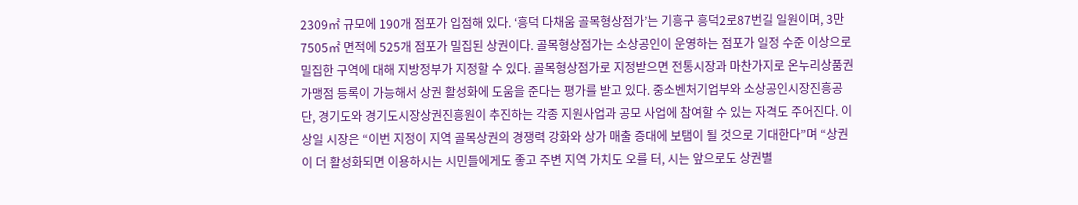2309㎡ 규모에 190개 점포가 입점해 있다. ‘흥덕 다채움 골목형상점가’는 기흥구 흥덕2로87번길 일원이며, 3만 7505㎡ 면적에 525개 점포가 밀집된 상권이다. 골목형상점가는 소상공인이 운영하는 점포가 일정 수준 이상으로 밀집한 구역에 대해 지방정부가 지정할 수 있다. 골목형상점가로 지정받으면 전통시장과 마찬가지로 온누리상품권 가맹점 등록이 가능해서 상권 활성화에 도움을 준다는 평가를 받고 있다. 중소벤처기업부와 소상공인시장진흥공단, 경기도와 경기도시장상권진흥원이 추진하는 각종 지원사업과 공모 사업에 참여할 수 있는 자격도 주어진다. 이상일 시장은 “이번 지정이 지역 골목상권의 경쟁력 강화와 상가 매출 증대에 보탬이 될 것으로 기대한다”며 “상권이 더 활성화되면 이용하시는 시민들에게도 좋고 주변 지역 가치도 오를 터, 시는 앞으로도 상권별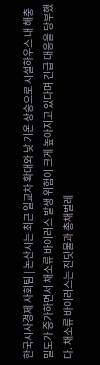한국시사경제 사회팀 | 논산시는 최근 일교차 확대와 낮 기온 상승으로 시설하우스 내 해충 밀도가 증가하면서 채소류 바이러스 발생 위험이 크게 높아지고 있다며 긴급 대응을 당부했다. 채소류 바이러스는 진딧물과 총채벌레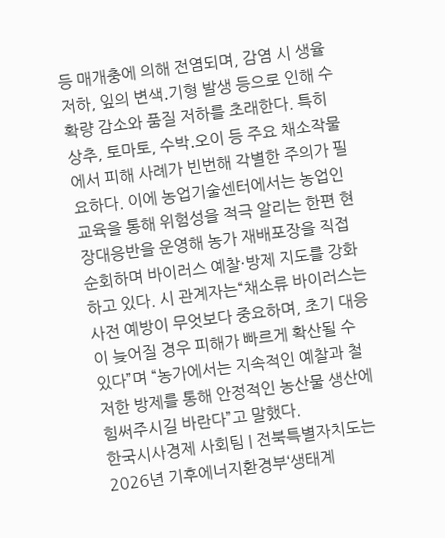등 매개충에 의해 전염되며, 감염 시 생율 저하, 잎의 변색․기형 발생 등으로 인해 수확량 감소와 품질 저하를 초래한다. 특히 상추, 토마토, 수박․오이 등 주요 채소작물에서 피해 사례가 빈번해 각별한 주의가 필요하다. 이에 농업기술센터에서는 농업인 교육을 통해 위험성을 적극 알리는 한편 현장대응반을 운영해 농가 재배포장을 직접 순회하며 바이러스 예찰·방제 지도를 강화하고 있다. 시 관계자는“채소류 바이러스는 사전 예방이 무엇보다 중요하며, 초기 대응이 늦어질 경우 피해가 빠르게 확산될 수 있다”며 “농가에서는 지속적인 예찰과 철저한 방제를 통해 안정적인 농산물 생산에 힘써주시길 바란다”고 말했다.
한국시사경제 사회팀 | 전북특별자치도는 2026년 기후에너지환경부‘생태계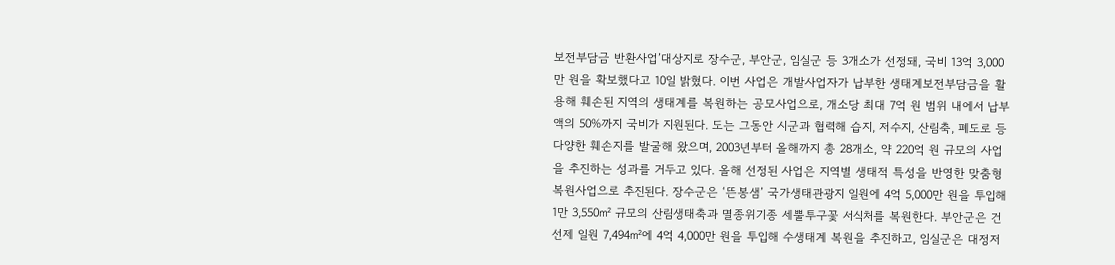보전부담금 반환사업’대상지로 장수군, 부안군, 임실군 등 3개소가 선정돼, 국비 13억 3,000만 원을 확보했다고 10일 밝혔다. 이번 사업은 개발사업자가 납부한 생태계보전부담금을 활용해 훼손된 지역의 생태계를 복원하는 공모사업으로, 개소당 최대 7억 원 범위 내에서 납부액의 50%까지 국비가 지원된다. 도는 그동안 시군과 협력해 습지, 저수지, 산림축, 폐도로 등 다양한 훼손지를 발굴해 왔으며, 2003년부터 올해까지 총 28개소, 약 220억 원 규모의 사업을 추진하는 성과를 거두고 있다. 올해 선정된 사업은 지역별 생태적 특성을 반영한 맞춤형 복원사업으로 추진된다. 장수군은 ‘뜬봉샘’ 국가생태관광지 일원에 4억 5,000만 원을 투입해 1만 3,550㎡ 규모의 산림생태축과 멸종위기종 세뿔투구꽃 서식처를 복원한다. 부안군은 건선제 일원 7,494㎡에 4억 4,000만 원을 투입해 수생태계 복원을 추진하고, 임실군은 대정저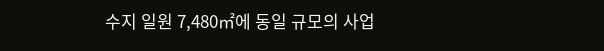수지 일원 7,480㎡에 동일 규모의 사업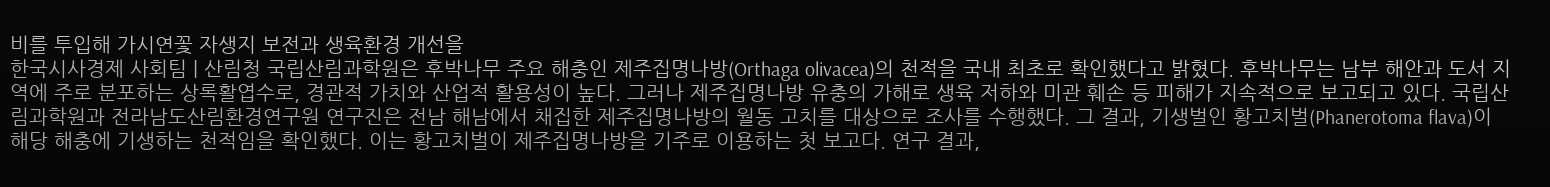비를 투입해 가시연꽃 자생지 보전과 생육환경 개선을
한국시사경제 사회팀 | 산림청 국립산림과학원은 후박나무 주요 해충인 제주집명나방(Orthaga olivacea)의 천적을 국내 최초로 확인했다고 밝혔다. 후박나무는 남부 해안과 도서 지역에 주로 분포하는 상록활엽수로, 경관적 가치와 산업적 활용성이 높다. 그러나 제주집명나방 유충의 가해로 생육 저하와 미관 훼손 등 피해가 지속적으로 보고되고 있다. 국립산림과학원과 전라남도산림환경연구원 연구진은 전남 해남에서 채집한 제주집명나방의 월동 고치를 대상으로 조사를 수행했다. 그 결과, 기생벌인 황고치벌(Phanerotoma flava)이 해당 해충에 기생하는 천적임을 확인했다. 이는 황고치벌이 제주집명나방을 기주로 이용하는 첫 보고다. 연구 결과,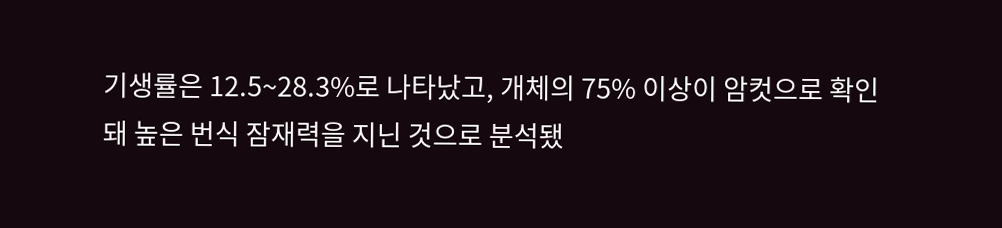기생률은 12.5~28.3%로 나타났고, 개체의 75% 이상이 암컷으로 확인돼 높은 번식 잠재력을 지닌 것으로 분석됐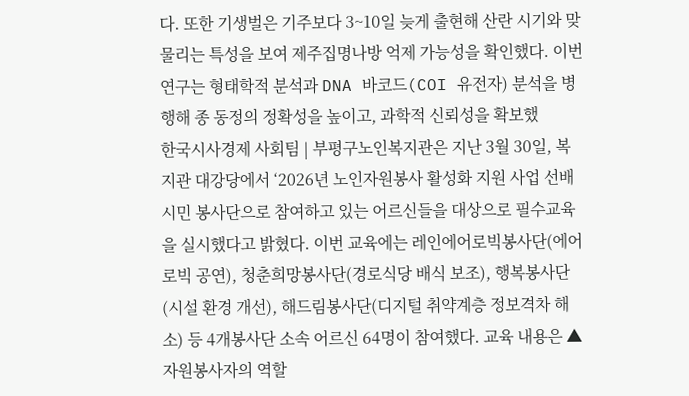다. 또한 기생벌은 기주보다 3~10일 늦게 출현해 산란 시기와 맞물리는 특성을 보여 제주집명나방 억제 가능성을 확인했다. 이번 연구는 형태학적 분석과 DNA 바코드(COI 유전자) 분석을 병행해 종 동정의 정확성을 높이고, 과학적 신뢰성을 확보했
한국시사경제 사회팀 | 부평구노인복지관은 지난 3월 30일, 복지관 대강당에서 ‘2026년 노인자원봉사 활성화 지원 사업 선배시민 봉사단으로 참여하고 있는 어르신들을 대상으로 필수교육을 실시했다고 밝혔다. 이번 교육에는 레인에어로빅봉사단(에어로빅 공연), 청춘희망봉사단(경로식당 배식 보조), 행복봉사단(시설 환경 개선), 해드림봉사단(디지털 취약계층 정보격차 해소) 등 4개봉사단 소속 어르신 64명이 참여했다. 교육 내용은 ▲자원봉사자의 역할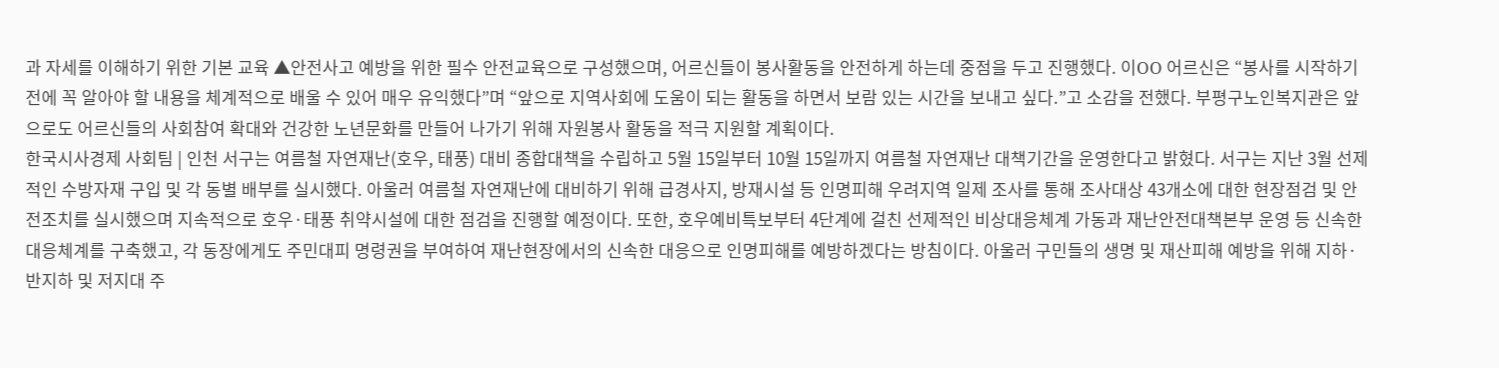과 자세를 이해하기 위한 기본 교육 ▲안전사고 예방을 위한 필수 안전교육으로 구성했으며, 어르신들이 봉사활동을 안전하게 하는데 중점을 두고 진행했다. 이OO 어르신은 “봉사를 시작하기 전에 꼭 알아야 할 내용을 체계적으로 배울 수 있어 매우 유익했다”며 “앞으로 지역사회에 도움이 되는 활동을 하면서 보람 있는 시간을 보내고 싶다.”고 소감을 전했다. 부평구노인복지관은 앞으로도 어르신들의 사회참여 확대와 건강한 노년문화를 만들어 나가기 위해 자원봉사 활동을 적극 지원할 계획이다.
한국시사경제 사회팀 | 인천 서구는 여름철 자연재난(호우, 태풍) 대비 종합대책을 수립하고 5월 15일부터 10월 15일까지 여름철 자연재난 대책기간을 운영한다고 밝혔다. 서구는 지난 3월 선제적인 수방자재 구입 및 각 동별 배부를 실시했다. 아울러 여름철 자연재난에 대비하기 위해 급경사지, 방재시설 등 인명피해 우려지역 일제 조사를 통해 조사대상 43개소에 대한 현장점검 및 안전조치를 실시했으며 지속적으로 호우·태풍 취약시설에 대한 점검을 진행할 예정이다. 또한, 호우예비특보부터 4단계에 걸친 선제적인 비상대응체계 가동과 재난안전대책본부 운영 등 신속한 대응체계를 구축했고, 각 동장에게도 주민대피 명령권을 부여하여 재난현장에서의 신속한 대응으로 인명피해를 예방하겠다는 방침이다. 아울러 구민들의 생명 및 재산피해 예방을 위해 지하·반지하 및 저지대 주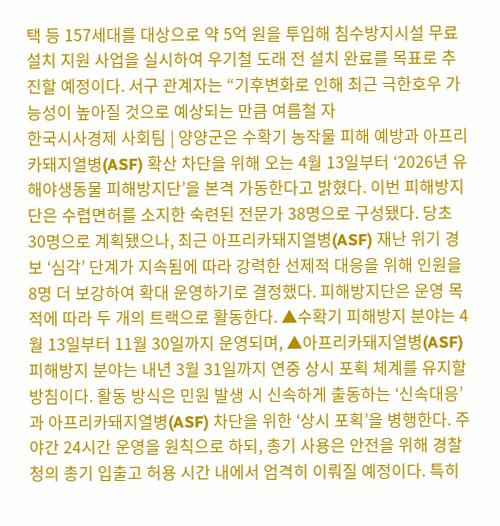택 등 157세대를 대상으로 약 5억 원을 투입해 침수방지시설 무료설치 지원 사업을 실시하여 우기철 도래 전 설치 완료를 목표로 추진할 예정이다. 서구 관계자는 “기후변화로 인해 최근 극한호우 가능성이 높아질 것으로 예상되는 만큼 여름철 자
한국시사경제 사회팀 | 양양군은 수확기 농작물 피해 예방과 아프리카돼지열병(ASF) 확산 차단을 위해 오는 4월 13일부터 ‘2026년 유해야생동물 피해방지단’을 본격 가동한다고 밝혔다. 이번 피해방지단은 수렵면허를 소지한 숙련된 전문가 38명으로 구성됐다. 당초 30명으로 계획됐으나, 최근 아프리카돼지열병(ASF) 재난 위기 경보 ‘심각’ 단계가 지속됨에 따라 강력한 선제적 대응을 위해 인원을 8명 더 보강하여 확대 운영하기로 결정했다. 피해방지단은 운영 목적에 따라 두 개의 트랙으로 활동한다. ▲수확기 피해방지 분야는 4월 13일부터 11월 30일까지 운영되며, ▲아프리카돼지열병(ASF) 피해방지 분야는 내년 3월 31일까지 연중 상시 포획 체계를 유지할 방침이다. 활동 방식은 민원 발생 시 신속하게 출동하는 ‘신속대응’과 아프리카돼지열병(ASF) 차단을 위한 ‘상시 포획’을 병행한다. 주야간 24시간 운영을 원칙으로 하되, 총기 사용은 안전을 위해 경찰청의 총기 입출고 허용 시간 내에서 엄격히 이뤄질 예정이다. 특히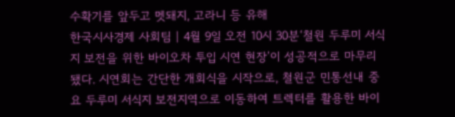수확기를 앞두고 멧돼지, 고라니 등 유해
한국시사경제 사회팀 | 4월 9일 오전 10시 30분‘철원 두루미 서식지 보전을 위한 바이오차 투입 시연 현장’이 성공적으로 마무리됐다. 시연회는 간단한 개회식을 시작으로, 철원군 민통선내 중요 두루미 서식지 보전지역으로 이동하여 트렉터를 활용한 바이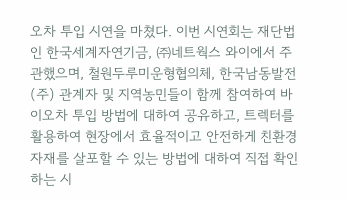오차 투입 시연을 마쳤다. 이번 시연회는 재단법인 한국세계자연기금, ㈜네트웍스 와이에서 주관했으며, 철원두루미운형협의체, 한국남동발전(주) 관계자 및 지역농민들이 함께 참여하여 바이오차 투입 방법에 대하여 공유하고, 트렉터를 활용하여 현장에서 효율적이고 안전하게 친환경 자재를 살포할 수 있는 방법에 대하여 직접 확인하는 시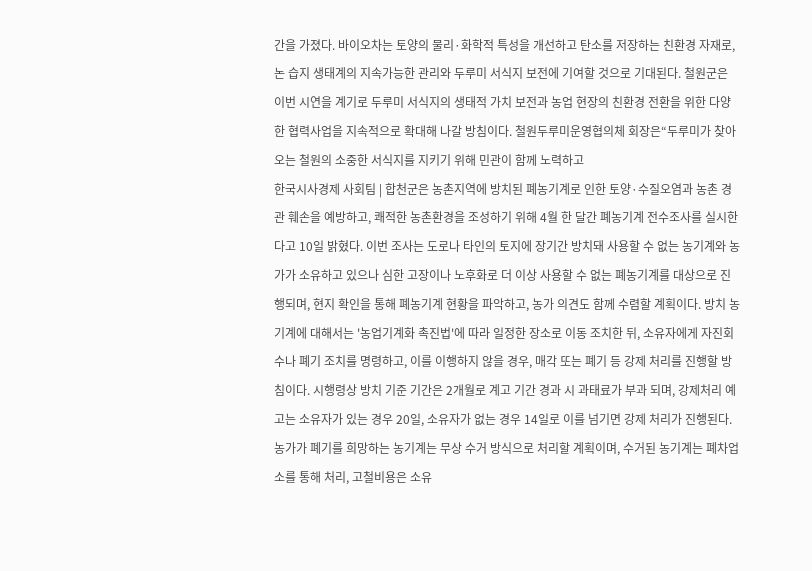간을 가졌다. 바이오차는 토양의 물리·화학적 특성을 개선하고 탄소를 저장하는 친환경 자재로, 논 습지 생태계의 지속가능한 관리와 두루미 서식지 보전에 기여할 것으로 기대된다. 철원군은 이번 시연을 계기로 두루미 서식지의 생태적 가치 보전과 농업 현장의 친환경 전환을 위한 다양한 협력사업을 지속적으로 확대해 나갈 방침이다. 철원두루미운영협의체 회장은“두루미가 찾아오는 철원의 소중한 서식지를 지키기 위해 민관이 함께 노력하고
한국시사경제 사회팀 | 합천군은 농촌지역에 방치된 폐농기계로 인한 토양·수질오염과 농촌 경관 훼손을 예방하고, 쾌적한 농촌환경을 조성하기 위해 4월 한 달간 폐농기계 전수조사를 실시한다고 10일 밝혔다. 이번 조사는 도로나 타인의 토지에 장기간 방치돼 사용할 수 없는 농기계와 농가가 소유하고 있으나 심한 고장이나 노후화로 더 이상 사용할 수 없는 폐농기계를 대상으로 진행되며, 현지 확인을 통해 폐농기계 현황을 파악하고, 농가 의견도 함께 수렴할 계획이다. 방치 농기계에 대해서는 '농업기계화 촉진법'에 따라 일정한 장소로 이동 조치한 뒤, 소유자에게 자진회수나 폐기 조치를 명령하고, 이를 이행하지 않을 경우, 매각 또는 폐기 등 강제 처리를 진행할 방침이다. 시행령상 방치 기준 기간은 2개월로 계고 기간 경과 시 과태료가 부과 되며, 강제처리 예고는 소유자가 있는 경우 20일, 소유자가 없는 경우 14일로 이를 넘기면 강제 처리가 진행된다. 농가가 폐기를 희망하는 농기계는 무상 수거 방식으로 처리할 계획이며, 수거된 농기계는 폐차업소를 통해 처리, 고철비용은 소유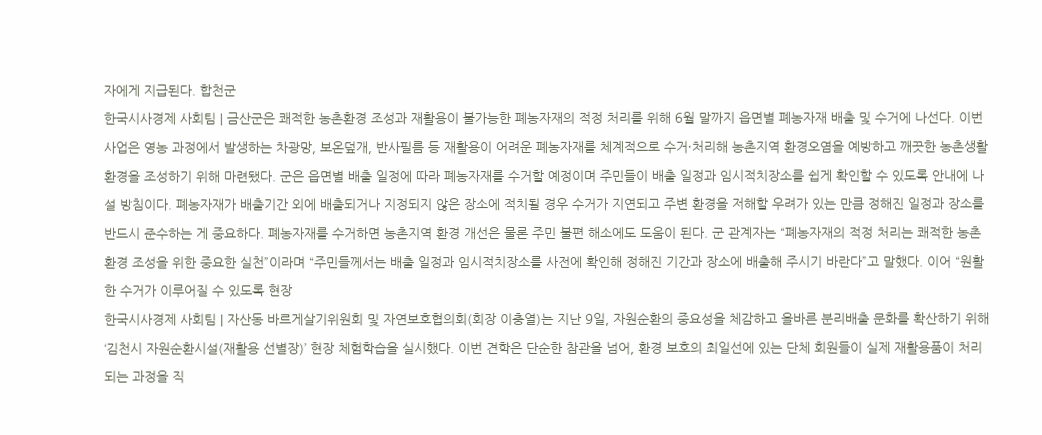자에게 지급된다. 합천군
한국시사경제 사회팀 | 금산군은 쾌적한 농촌환경 조성과 재활용이 불가능한 폐농자재의 적정 처리를 위해 6월 말까지 읍면별 폐농자재 배출 및 수거에 나선다. 이번 사업은 영농 과정에서 발생하는 차광망, 보온덮개, 반사필름 등 재활용이 어려운 폐농자재를 체계적으로 수거·처리해 농촌지역 환경오염을 예방하고 깨끗한 농촌생활환경을 조성하기 위해 마련됐다. 군은 읍면별 배출 일정에 따라 폐농자재를 수거할 예정이며 주민들이 배출 일정과 임시적치장소를 쉽게 확인할 수 있도록 안내에 나설 방침이다. 폐농자재가 배출기간 외에 배출되거나 지정되지 않은 장소에 적치될 경우 수거가 지연되고 주변 환경을 저해할 우려가 있는 만큼 정해진 일정과 장소를 반드시 준수하는 게 중요하다. 폐농자재를 수거하면 농촌지역 환경 개선은 물론 주민 불편 해소에도 도움이 된다. 군 관계자는 “폐농자재의 적정 처리는 쾌적한 농촌환경 조성을 위한 중요한 실천”이라며 “주민들께서는 배출 일정과 임시적치장소를 사전에 확인해 정해진 기간과 장소에 배출해 주시기 바란다”고 말했다. 이어 “원활한 수거가 이루어질 수 있도록 현장
한국시사경제 사회팀 | 자산동 바르게살기위원회 및 자연보호협의회(회장 이충열)는 지난 9일, 자원순환의 중요성을 체감하고 올바른 분리배출 문화를 확산하기 위해 ‘김천시 자원순환시설(재활용 선별장)’ 현장 체험학습을 실시했다. 이번 견학은 단순한 참관을 넘어, 환경 보호의 최일선에 있는 단체 회원들이 실제 재활용품이 처리되는 과정을 직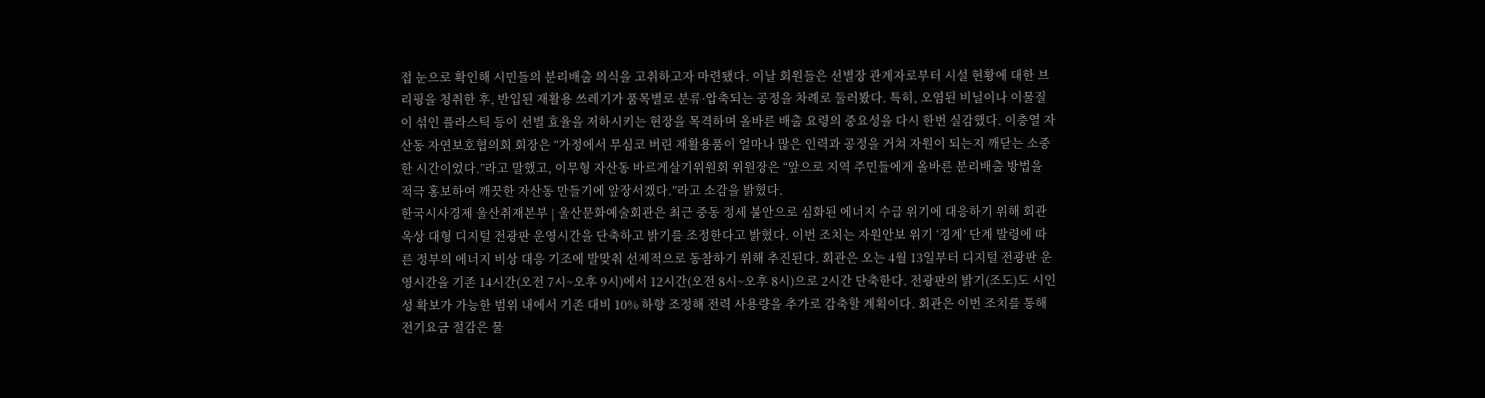접 눈으로 확인해 시민들의 분리배출 의식을 고취하고자 마련됐다. 이날 회원들은 선별장 관계자로부터 시설 현황에 대한 브리핑을 청취한 후, 반입된 재활용 쓰레기가 품목별로 분류·압축되는 공정을 차례로 둘러봤다. 특히, 오염된 비닐이나 이물질이 섞인 플라스틱 등이 선별 효율을 저하시키는 현장을 목격하며 올바른 배출 요령의 중요성을 다시 한번 실감했다. 이충열 자산동 자연보호협의회 회장은 “가정에서 무심코 버린 재활용품이 얼마나 많은 인력과 공정을 거쳐 자원이 되는지 깨닫는 소중한 시간이었다.”라고 말했고, 이무형 자산동 바르게살기위원회 위원장은 “앞으로 지역 주민들에게 올바른 분리배출 방법을 적극 홍보하여 깨끗한 자산동 만들기에 앞장서겠다.”라고 소감을 밝혔다.
한국시사경제 울산취재본부 | 울산문화예술회관은 최근 중동 정세 불안으로 심화된 에너지 수급 위기에 대응하기 위해 회관 옥상 대형 디지털 전광판 운영시간을 단축하고 밝기를 조정한다고 밝혔다. 이번 조치는 자원안보 위기 ‘경계’ 단계 발령에 따른 정부의 에너지 비상 대응 기조에 발맞춰 선제적으로 동참하기 위해 추진된다. 회관은 오는 4월 13일부터 디지털 전광판 운영시간을 기존 14시간(오전 7시~오후 9시)에서 12시간(오전 8시~오후 8시)으로 2시간 단축한다. 전광판의 밝기(조도)도 시인성 확보가 가능한 범위 내에서 기존 대비 10% 하향 조정해 전력 사용량을 추가로 감축할 계획이다. 회관은 이번 조치를 통해 전기요금 절감은 물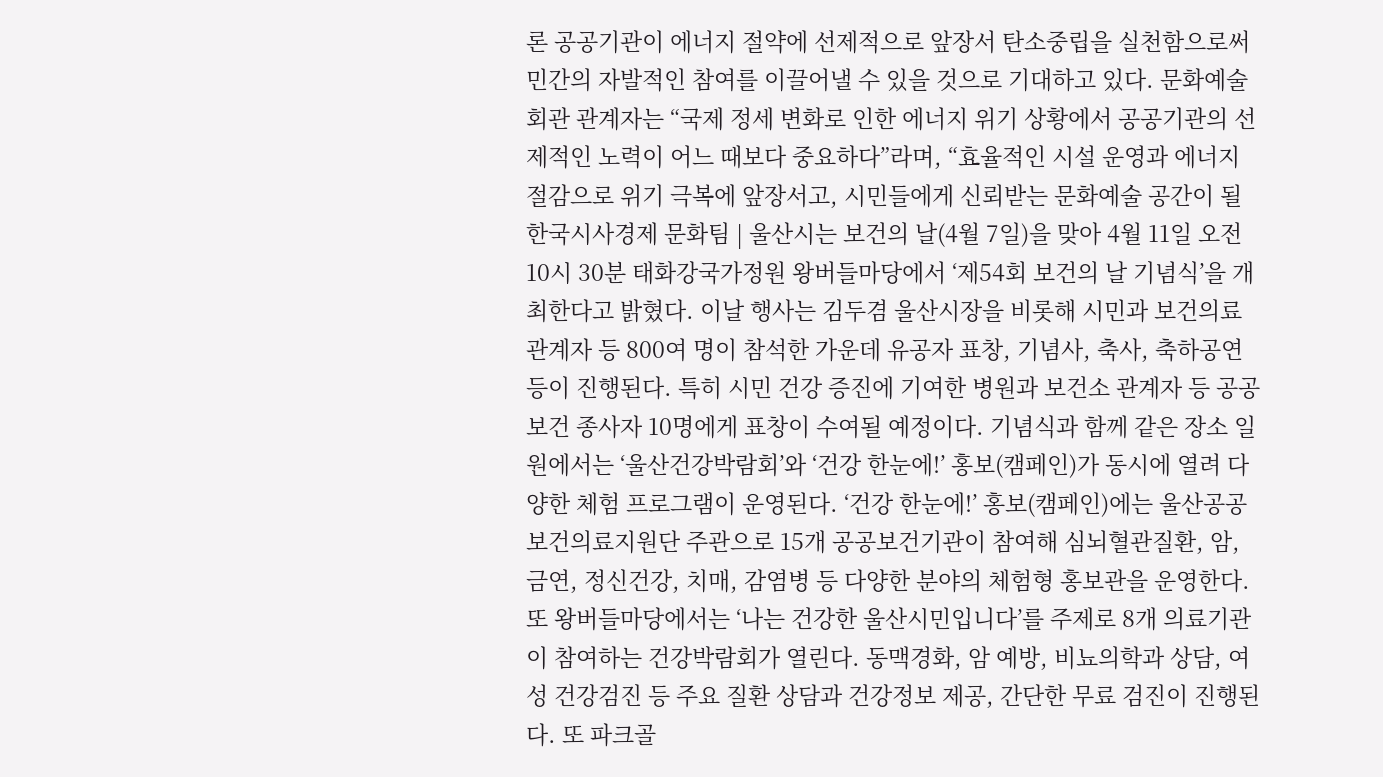론 공공기관이 에너지 절약에 선제적으로 앞장서 탄소중립을 실천함으로써 민간의 자발적인 참여를 이끌어낼 수 있을 것으로 기대하고 있다. 문화예술회관 관계자는 “국제 정세 변화로 인한 에너지 위기 상황에서 공공기관의 선제적인 노력이 어느 때보다 중요하다”라며, “효율적인 시설 운영과 에너지 절감으로 위기 극복에 앞장서고, 시민들에게 신뢰받는 문화예술 공간이 될
한국시사경제 문화팀 | 울산시는 보건의 날(4월 7일)을 맞아 4월 11일 오전 10시 30분 태화강국가정원 왕버들마당에서 ‘제54회 보건의 날 기념식’을 개최한다고 밝혔다. 이날 행사는 김두겸 울산시장을 비롯해 시민과 보건의료 관계자 등 800여 명이 참석한 가운데 유공자 표창, 기념사, 축사, 축하공연 등이 진행된다. 특히 시민 건강 증진에 기여한 병원과 보건소 관계자 등 공공보건 종사자 10명에게 표창이 수여될 예정이다. 기념식과 함께 같은 장소 일원에서는 ‘울산건강박람회’와 ‘건강 한눈에!’ 홍보(캠페인)가 동시에 열려 다양한 체험 프로그램이 운영된다. ‘건강 한눈에!’ 홍보(캠페인)에는 울산공공보건의료지원단 주관으로 15개 공공보건기관이 참여해 심뇌혈관질환, 암, 금연, 정신건강, 치매, 감염병 등 다양한 분야의 체험형 홍보관을 운영한다. 또 왕버들마당에서는 ‘나는 건강한 울산시민입니다’를 주제로 8개 의료기관이 참여하는 건강박람회가 열린다. 동맥경화, 암 예방, 비뇨의학과 상담, 여성 건강검진 등 주요 질환 상담과 건강정보 제공, 간단한 무료 검진이 진행된다. 또 파크골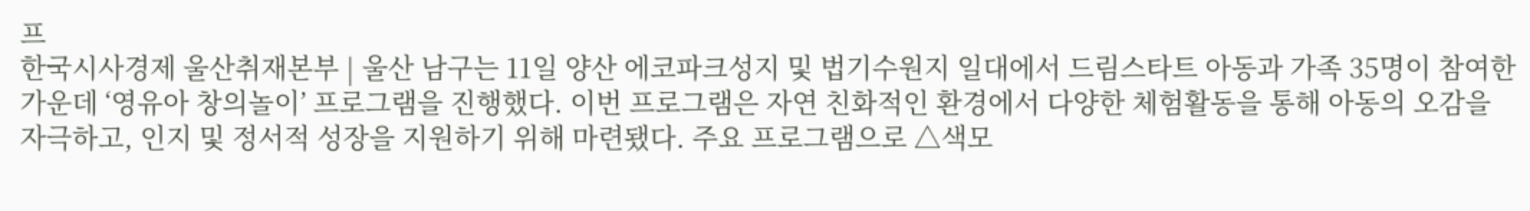프
한국시사경제 울산취재본부 | 울산 남구는 11일 양산 에코파크성지 및 법기수원지 일대에서 드림스타트 아동과 가족 35명이 참여한 가운데 ‘영유아 창의놀이’ 프로그램을 진행했다. 이번 프로그램은 자연 친화적인 환경에서 다양한 체험활동을 통해 아동의 오감을 자극하고, 인지 및 정서적 성장을 지원하기 위해 마련됐다. 주요 프로그램으로 △색모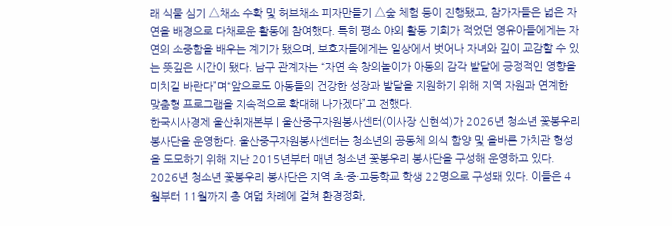래 식물 심기 △채소 수확 및 허브채소 피자만들기 △숲 체험 등이 진행됐고, 참가자들은 넓은 자연을 배경으로 다채로운 활동에 참여했다. 특히 평소 야외 활동 기회가 적었던 영유아들에게는 자연의 소중함을 배우는 계기가 됐으며, 보호자들에게는 일상에서 벗어나 자녀와 깊이 교감할 수 있는 뜻깊은 시간이 됐다. 남구 관계자는 “자연 속 창의놀이가 아동의 감각 발달에 긍정적인 영향을 미치길 바란다”며“앞으로도 아동들의 건강한 성장과 발달을 지원하기 위해 지역 자원과 연계한 맞춤형 프로그램을 지속적으로 확대해 나가겠다”고 전했다.
한국시사경제 울산취재본부 | 울산중구자원봉사센터(이사장 신현석)가 2026년 청소년 꽃봉우리 봉사단을 운영한다. 울산중구자원봉사센터는 청소년의 공동체 의식 함양 및 올바른 가치관 형성을 도모하기 위해 지난 2015년부터 매년 청소년 꽃봉우리 봉사단을 구성해 운영하고 있다. 2026년 청소년 꽃봉우리 봉사단은 지역 초·중·고등학교 학생 22명으로 구성돼 있다. 이들은 4월부터 11월까지 총 여덟 차례에 걸쳐 환경정화,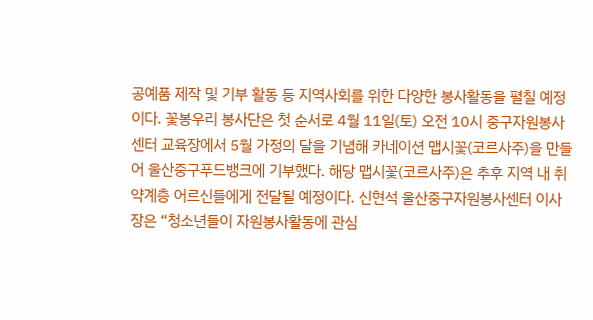공예품 제작 및 기부 활동 등 지역사회를 위한 다양한 봉사활동을 펼칠 예정이다. 꽃봉우리 봉사단은 첫 순서로 4월 11일(토) 오전 10시 중구자원봉사센터 교육장에서 5월 가정의 달을 기념해 카네이션 맵시꽃(코르사주)을 만들어 울산중구푸드뱅크에 기부했다. 해당 맵시꽃(코르사주)은 추후 지역 내 취약계층 어르신들에게 전달될 예정이다. 신현석 울산중구자원봉사센터 이사장은 “청소년들이 자원봉사활동에 관심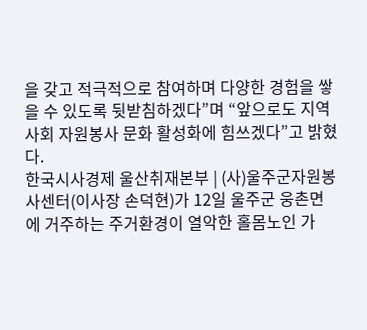을 갖고 적극적으로 참여하며 다양한 경험을 쌓을 수 있도록 뒷받침하겠다”며 “앞으로도 지역사회 자원봉사 문화 활성화에 힘쓰겠다”고 밝혔다.
한국시사경제 울산취재본부 | (사)울주군자원봉사센터(이사장 손덕현)가 12일 울주군 웅촌면에 거주하는 주거환경이 열악한 홀몸노인 가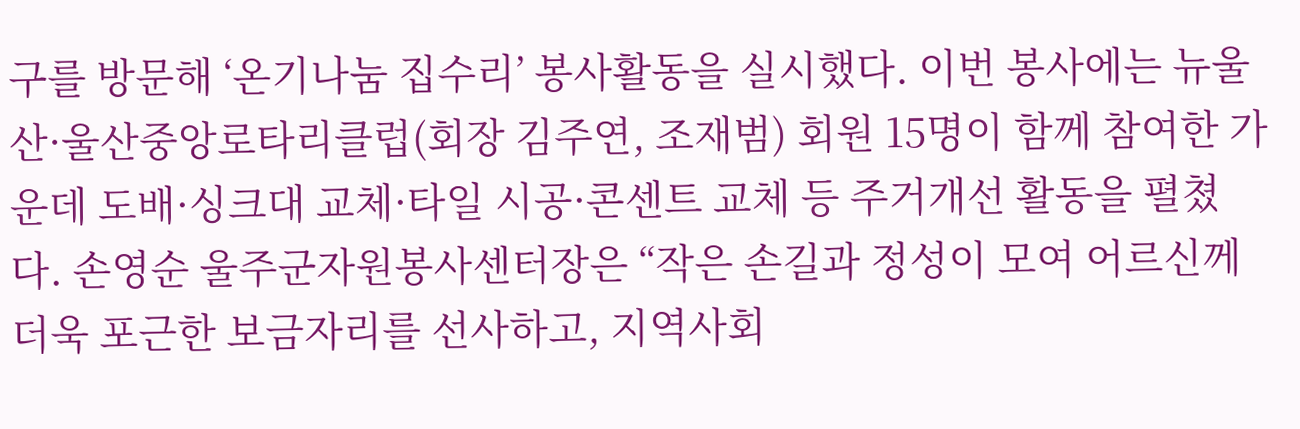구를 방문해 ‘온기나눔 집수리’ 봉사활동을 실시했다. 이번 봉사에는 뉴울산·울산중앙로타리클럽(회장 김주연, 조재범) 회원 15명이 함께 참여한 가운데 도배·싱크대 교체·타일 시공·콘센트 교체 등 주거개선 활동을 펼쳤다. 손영순 울주군자원봉사센터장은 “작은 손길과 정성이 모여 어르신께 더욱 포근한 보금자리를 선사하고, 지역사회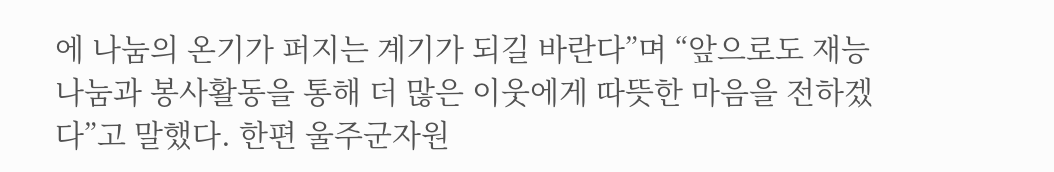에 나눔의 온기가 퍼지는 계기가 되길 바란다”며 “앞으로도 재능 나눔과 봉사활동을 통해 더 많은 이웃에게 따뜻한 마음을 전하겠다”고 말했다. 한편 울주군자원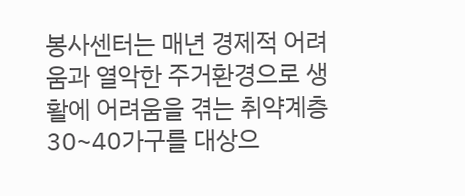봉사센터는 매년 경제적 어려움과 열악한 주거환경으로 생활에 어려움을 겪는 취약계층 30~40가구를 대상으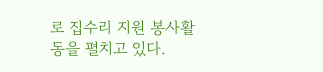로 집수리 지원 봉사활동을 펼치고 있다.